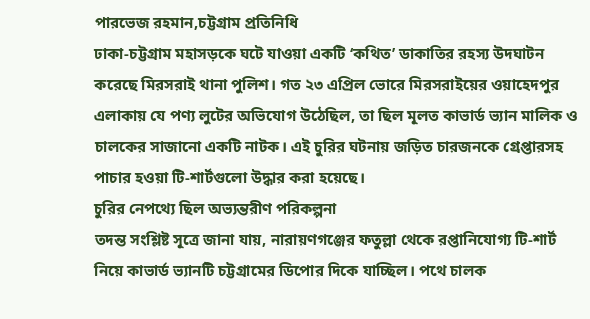পারভেজ রহমান,চট্টগ্রাম প্রতিনিধি
ঢাকা-চট্টগ্রাম মহাসড়কে ঘটে যাওয়া একটি ‘কথিত’ ডাকাতির রহস্য উদঘাটন করেছে মিরসরাই থানা পুলিশ। গত ২৩ এপ্রিল ভোরে মিরসরাইয়ের ওয়াহেদপুর এলাকায় যে পণ্য লুটের অভিযোগ উঠেছিল, তা ছিল মূলত কাভার্ড ভ্যান মালিক ও চালকের সাজানো একটি নাটক। এই চুরির ঘটনায় জড়িত চারজনকে গ্রেপ্তারসহ পাচার হওয়া টি-শার্টগুলো উদ্ধার করা হয়েছে।
চুরির নেপথ্যে ছিল অভ্যন্তরীণ পরিকল্পনা
তদন্ত সংশ্লিষ্ট সূত্রে জানা যায়, নারায়ণগঞ্জের ফতুল্লা থেকে রপ্তানিযোগ্য টি-শার্ট নিয়ে কাভার্ড ভ্যানটি চট্টগ্রামের ডিপোর দিকে যাচ্ছিল। পথে চালক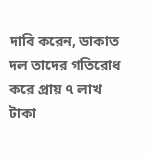দাবি করেন, ডাকাত দল তাদের গতিরোধ করে প্রায় ৭ লাখ টাকা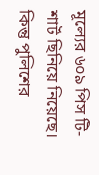মূল্যের ৬০৯ পিস টি-শার্ট ছিনিয়ে নিয়েছে। কিন্তু পুলিশের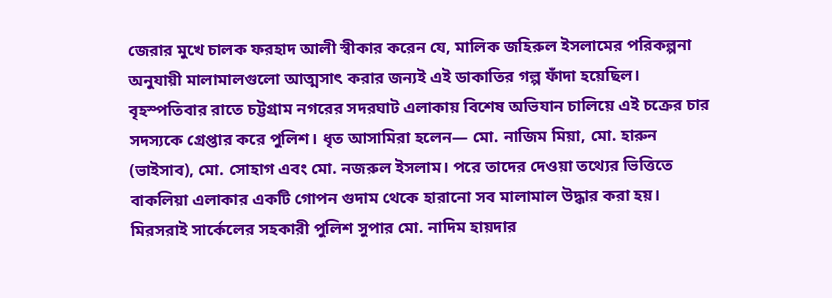জেরার মুখে চালক ফরহাদ আলী স্বীকার করেন যে, মালিক জহিরুল ইসলামের পরিকল্পনা অনুযায়ী মালামালগুলো আত্মসাৎ করার জন্যই এই ডাকাতির গল্প ফাঁদা হয়েছিল।
বৃহস্পতিবার রাতে চট্টগ্রাম নগরের সদরঘাট এলাকায় বিশেষ অভিযান চালিয়ে এই চক্রের চার সদস্যকে গ্রেপ্তার করে পুলিশ। ধৃত আসামিরা হলেন— মো. নাজিম মিয়া, মো. হারুন (ভাইসাব), মো. সোহাগ এবং মো. নজরুল ইসলাম। পরে তাদের দেওয়া তথ্যের ভিত্তিতে বাকলিয়া এলাকার একটি গোপন গুদাম থেকে হারানো সব মালামাল উদ্ধার করা হয়।
মিরসরাই সার্কেলের সহকারী পুলিশ সুপার মো. নাদিম হায়দার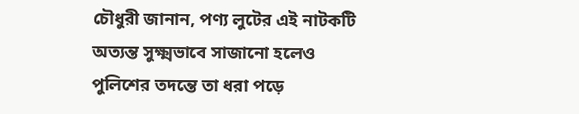চৌধুরী জানান, পণ্য লুটের এই নাটকটি অত্যন্ত সুক্ষ্মভাবে সাজানো হলেও পুলিশের তদন্তে তা ধরা পড়ে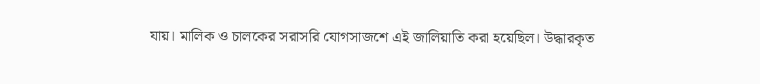যায়। মালিক ও চালকের সরাসরি যোগসাজশে এই জালিয়াতি করা হয়েছিল। উদ্ধারকৃত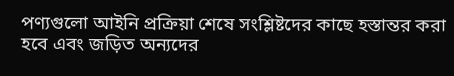পণ্যগুলো আইনি প্রক্রিয়া শেষে সংশ্লিষ্টদের কাছে হস্তান্তর করা হবে এবং জড়িত অন্যদের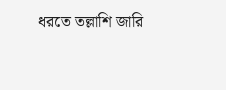ধরতে তল্লাশি জারি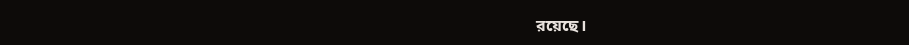রয়েছে।